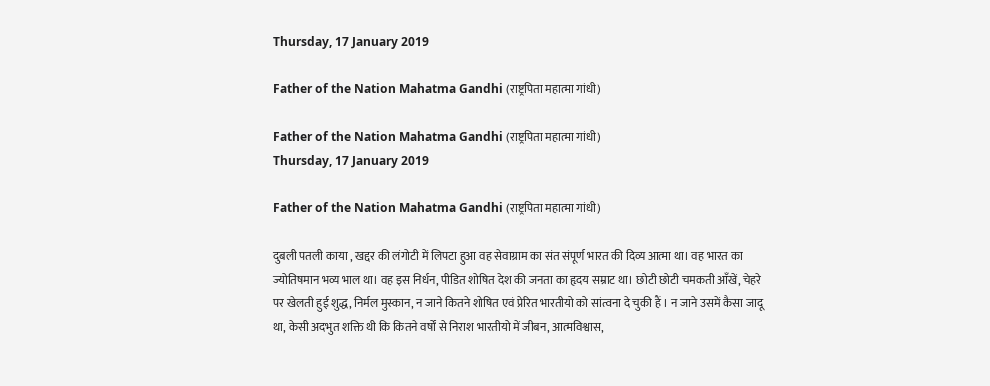Thursday, 17 January 2019

Father of the Nation Mahatma Gandhi (राष्ट्रपिता महात्मा गांधी)

Father of the Nation Mahatma Gandhi (राष्ट्रपिता महात्मा गांधी)
Thursday, 17 January 2019

Father of the Nation Mahatma Gandhi (राष्ट्रपिता महात्मा गांधी)

दुबली पतली काया , खद्दर की लंगोटी में लिपटा हुआ वह सेवाग्राम का संत संपूर्ण भारत की दिव्य आत्मा था। वह भारत का ज्योतिषमान भव्य भाल था। वह इस निर्धन, पीडित शोषित देश की जनता का हृदय सम्राट था। छोटी छोटी चमकती आँखें, चेहरे पर खेलती हुई शुद्ध, निर्मल मुस्कान, न जाने कितने शोषित एवं प्रेरित भारतीयो को सांत्वना दे चुकी हैं । न जाने उसमें कैसा जादू था, केसी अदभुत शक्ति थी कि कितने वर्षों से निराश भारतीयो में जीबन, आत्मविश्वास,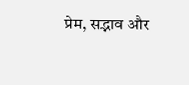प्रेम, सद्भाव और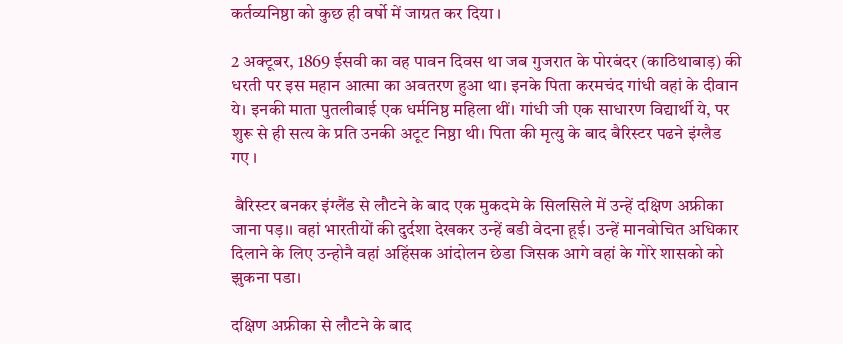कर्तव्यनिष्ठा को कुछ ही वर्षो में जाग्रत कर दिया ।

2 अक्टूबर, 1869 ईसवी का वह पावन दिवस था जब गुजरात के पोरबंदर (काठिथाबाड़) की धरती पर इस महान आत्मा का अवतरण हुआ था। इनके पिता करमचंद गांधी वहां के दीवान ये। इनकी माता पुतलीबाई एक धर्मनिष्ठ महिला थीं। गांधी जी एक साधारण विद्यार्थी ये, पर शुरू से ही सत्य के प्रति उनकी अटूट निष्ठा थी। पिता की मृत्यु के बाद बैरिस्टर पढने इंग्लैड गए ।

 बैरिस्टर बनकर इंग्लैंड से लौटने के बाद एक मुकदमे के सिलसिले में उन्हें दक्षिण अफ्रीका जाना पड़।। वहां भारतीयों की दुर्दशा देखकर उन्हें बडी वेदना हूई। उन्हें मानवोचित अधिकार दिलाने के लिए उन्होनै वहां अहिंसक आंदोलन छेडा जिसक आगे वहां के गोरे शासको को झुकना पडा।

दक्षिण अफ्रीका से लौटने के बाद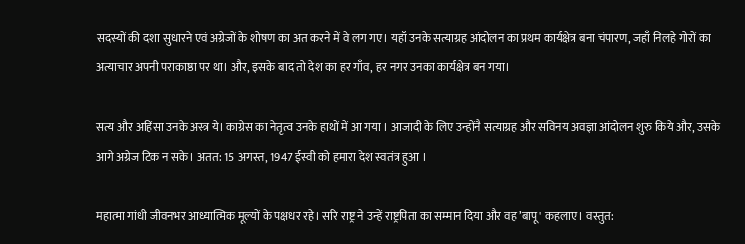सदस्यों की दशा सुधारने एवं अग्रेजों के शोषण का अत करने में वे लग गए। यहॉ उनके सत्याग्रह आंदोलन का प्रथम कार्यक्षेत्र बना चंपारण, जहाँ निलहे गोरों का अत्याचार अपनी पराकाष्ठा पर था। और, इसके बाद तो देश का हर गाँव, हर नगर उनका कार्यक्षेत्र बन गया।

सत्य और अहिंसा उनके अस्त्र ये। काग्रेस का नेतृत्व उनके हाथों में आ गया । आजादी के लिए उन्होंनै सत्याग्रह और सविनय अवज्ञा आंदोलन शुरु किये और, उसके आगे अग्रेज टिक न सके। अतत: 15 अगस्त, 1947 ईस्वी को हमारा देश स्वतंत्र हुआ ।

महात्मा गांधी जीवनभर आध्यात्मिक मूल्यों के पक्षधर रहे। सरि राष्ट्र ने उन्हें राष्ट्रपिता का सम्मान दिया और वह ’बापू' कहलाए। वस्तुत: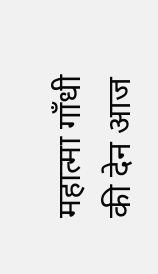महात्मा गाँधी की देन आज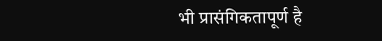भी प्रासंगिकतापूर्ण है